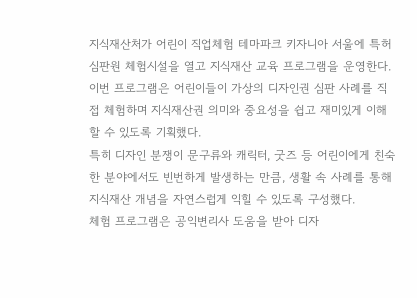지식재산처가 어린이 직업체험 테마파크 키자니아 서울에 특허심판원 체험시설을 열고 지식재산 교육 프로그램을 운영한다.
이번 프로그램은 어린이들이 가상의 디자인권 심판 사례를 직접 체험하며 지식재산권 의미와 중요성을 쉽고 재미있게 이해할 수 있도록 기획했다.
특히 디자인 분쟁이 문구류와 캐릭터, 굿즈 등 어린이에게 친숙한 분야에서도 빈번하게 발생하는 만큼, 생활 속 사례를 통해 지식재산 개념을 자연스럽게 익힐 수 있도록 구성했다.
체험 프로그램은 공익변리사 도움을 받아 디자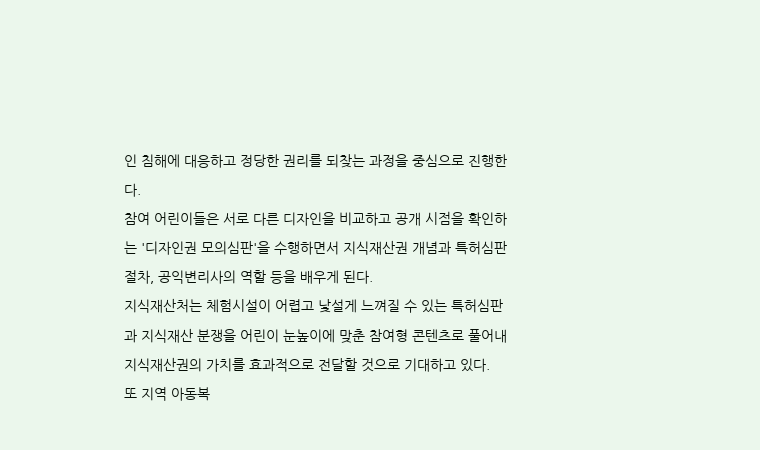인 침해에 대응하고 정당한 권리를 되찾는 과정을 중심으로 진행한다.
참여 어린이들은 서로 다른 디자인을 비교하고 공개 시점을 확인하는 '디자인권 모의심판'을 수행하면서 지식재산권 개념과 특허심판 절차, 공익변리사의 역할 등을 배우게 된다.
지식재산처는 체험시설이 어렵고 낯설게 느껴질 수 있는 특허심판과 지식재산 분쟁을 어린이 눈높이에 맞춘 참여형 콘텐츠로 풀어내 지식재산권의 가치를 효과적으로 전달할 것으로 기대하고 있다.
또 지역 아동복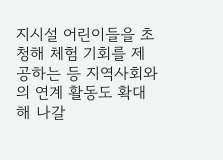지시설 어린이들을 초청해 체험 기회를 제공하는 등 지역사회와의 연계 활동도 확대해 나갈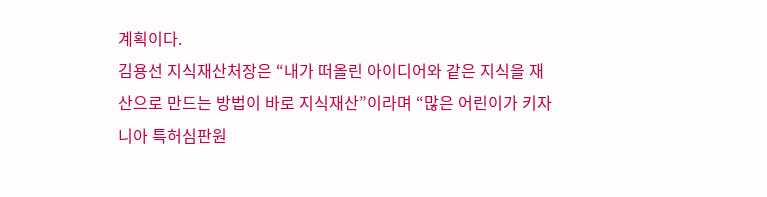계획이다.
김용선 지식재산처장은 “내가 떠올린 아이디어와 같은 지식을 재산으로 만드는 방법이 바로 지식재산”이라며 “많은 어린이가 키자니아 특허심판원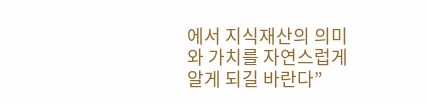에서 지식재산의 의미와 가치를 자연스럽게 알게 되길 바란다”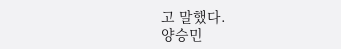고 말했다.
양승민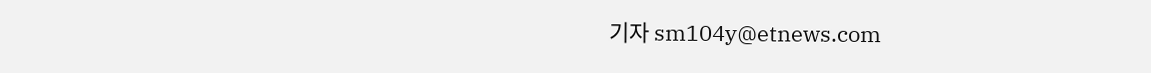기자 sm104y@etnews.com